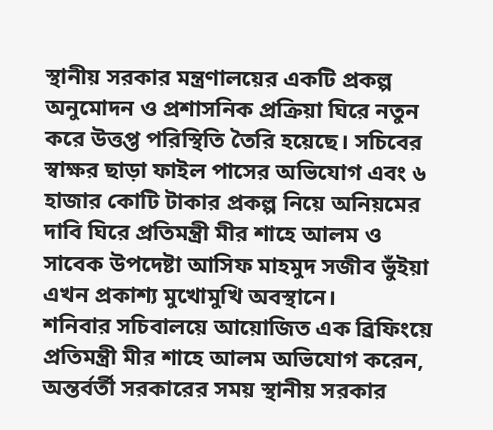স্থানীয় সরকার মন্ত্রণালয়ের একটি প্রকল্প অনুমোদন ও প্রশাসনিক প্রক্রিয়া ঘিরে নতুন করে উত্তপ্ত পরিস্থিতি তৈরি হয়েছে। সচিবের স্বাক্ষর ছাড়া ফাইল পাসের অভিযোগ এবং ৬ হাজার কোটি টাকার প্রকল্প নিয়ে অনিয়মের দাবি ঘিরে প্রতিমন্ত্রী মীর শাহে আলম ও সাবেক উপদেষ্টা আসিফ মাহমুদ সজীব ভুঁইয়া এখন প্রকাশ্য মুখোমুখি অবস্থানে।
শনিবার সচিবালয়ে আয়োজিত এক ব্রিফিংয়ে প্রতিমন্ত্রী মীর শাহে আলম অভিযোগ করেন, অন্তর্বর্তী সরকারের সময় স্থানীয় সরকার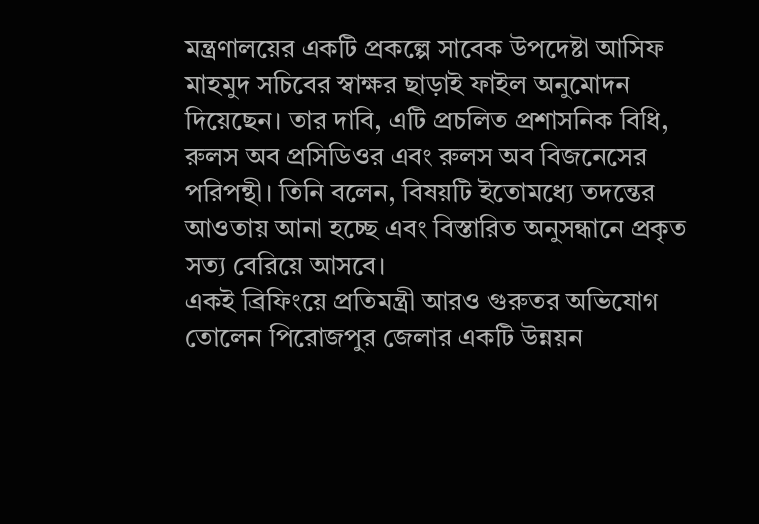মন্ত্রণালয়ের একটি প্রকল্পে সাবেক উপদেষ্টা আসিফ মাহমুদ সচিবের স্বাক্ষর ছাড়াই ফাইল অনুমোদন দিয়েছেন। তার দাবি, এটি প্রচলিত প্রশাসনিক বিধি, রুলস অব প্রসিডিওর এবং রুলস অব বিজনেসের পরিপন্থী। তিনি বলেন, বিষয়টি ইতোমধ্যে তদন্তের আওতায় আনা হচ্ছে এবং বিস্তারিত অনুসন্ধানে প্রকৃত সত্য বেরিয়ে আসবে।
একই ব্রিফিংয়ে প্রতিমন্ত্রী আরও গুরুতর অভিযোগ তোলেন পিরোজপুর জেলার একটি উন্নয়ন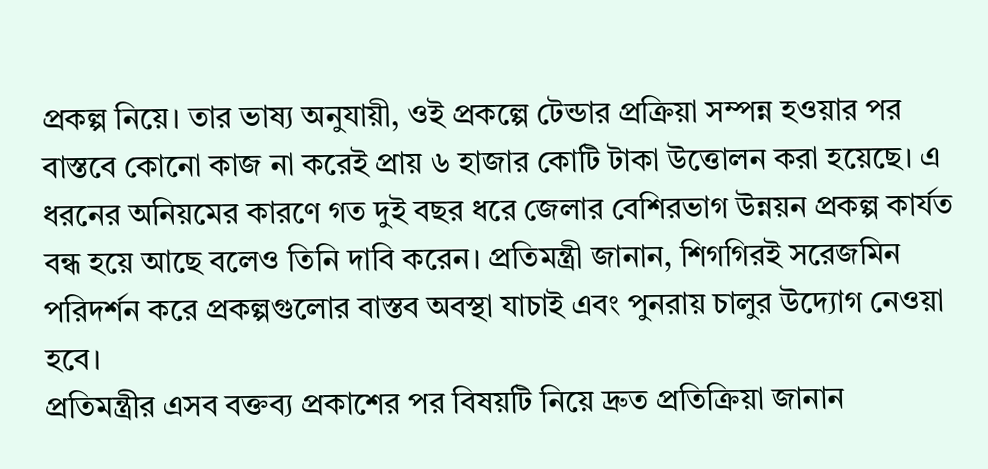প্রকল্প নিয়ে। তার ভাষ্য অনুযায়ী, ওই প্রকল্পে টেন্ডার প্রক্রিয়া সম্পন্ন হওয়ার পর বাস্তবে কোনো কাজ না করেই প্রায় ৬ হাজার কোটি টাকা উত্তোলন করা হয়েছে। এ ধরনের অনিয়মের কারণে গত দুই বছর ধরে জেলার বেশিরভাগ উন্নয়ন প্রকল্প কার্যত বন্ধ হয়ে আছে বলেও তিনি দাবি করেন। প্রতিমন্ত্রী জানান, শিগগিরই সরেজমিন পরিদর্শন করে প্রকল্পগুলোর বাস্তব অবস্থা যাচাই এবং পুনরায় চালুর উদ্যোগ নেওয়া হবে।
প্রতিমন্ত্রীর এসব বক্তব্য প্রকাশের পর বিষয়টি নিয়ে দ্রুত প্রতিক্রিয়া জানান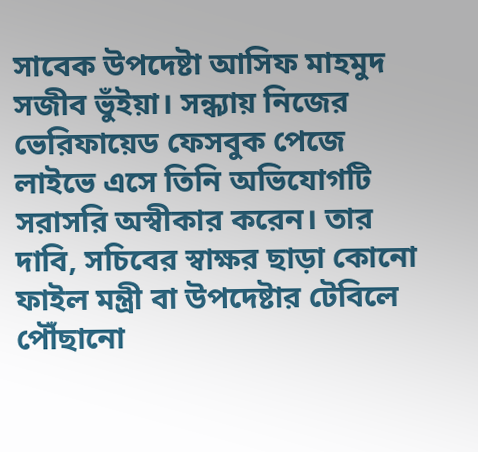সাবেক উপদেষ্টা আসিফ মাহমুদ সজীব ভুঁইয়া। সন্ধ্যায় নিজের ভেরিফায়েড ফেসবুক পেজে লাইভে এসে তিনি অভিযোগটি সরাসরি অস্বীকার করেন। তার দাবি, সচিবের স্বাক্ষর ছাড়া কোনো ফাইল মন্ত্রী বা উপদেষ্টার টেবিলে পৌঁছানো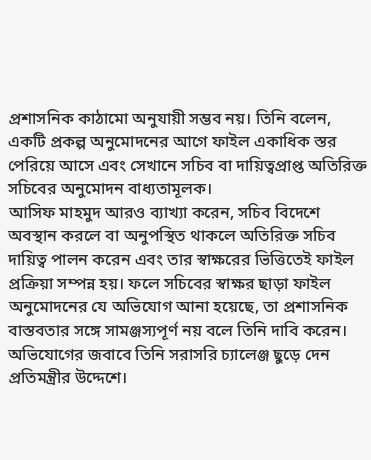প্রশাসনিক কাঠামো অনুযায়ী সম্ভব নয়। তিনি বলেন, একটি প্রকল্প অনুমোদনের আগে ফাইল একাধিক স্তর পেরিয়ে আসে এবং সেখানে সচিব বা দায়িত্বপ্রাপ্ত অতিরিক্ত সচিবের অনুমোদন বাধ্যতামূলক।
আসিফ মাহমুদ আরও ব্যাখ্যা করেন, সচিব বিদেশে অবস্থান করলে বা অনুপস্থিত থাকলে অতিরিক্ত সচিব দায়িত্ব পালন করেন এবং তার স্বাক্ষরের ভিত্তিতেই ফাইল প্রক্রিয়া সম্পন্ন হয়। ফলে সচিবের স্বাক্ষর ছাড়া ফাইল অনুমোদনের যে অভিযোগ আনা হয়েছে, তা প্রশাসনিক বাস্তবতার সঙ্গে সামঞ্জস্যপূর্ণ নয় বলে তিনি দাবি করেন।
অভিযোগের জবাবে তিনি সরাসরি চ্যালেঞ্জ ছুড়ে দেন প্রতিমন্ত্রীর উদ্দেশে।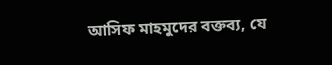আসিফ মাহমুদের বক্তব্য, যে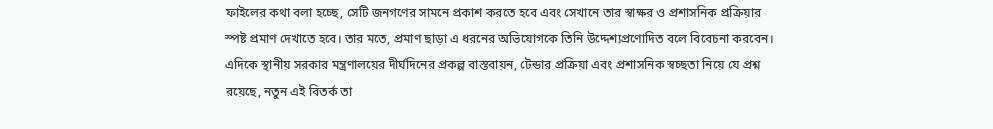ফাইলের কথা বলা হচ্ছে, সেটি জনগণের সামনে প্রকাশ করতে হবে এবং সেখানে তার স্বাক্ষর ও প্রশাসনিক প্রক্রিয়ার স্পষ্ট প্রমাণ দেখাতে হবে। তার মতে, প্রমাণ ছাড়া এ ধরনের অভিযোগকে তিনি উদ্দেশ্যপ্রণোদিত বলে বিবেচনা করবেন।
এদিকে স্থানীয় সরকার মন্ত্রণালয়ের দীর্ঘদিনের প্রকল্প বাস্তবায়ন, টেন্ডার প্রক্রিয়া এবং প্রশাসনিক স্বচ্ছতা নিয়ে যে প্রশ্ন রয়েছে, নতুন এই বিতর্ক তা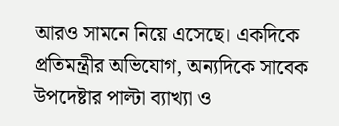আরও সামনে নিয়ে এসেছে। একদিকে প্রতিমন্ত্রীর অভিযোগ, অন্যদিকে সাবেক উপদেষ্টার পাল্টা ব্যাখ্যা ও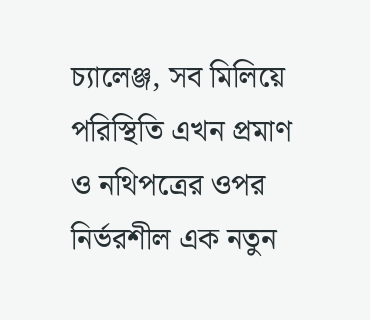চ্যালেঞ্জ, সব মিলিয়ে পরিস্থিতি এখন প্রমাণ ও নথিপত্রের ওপর নির্ভরশীল এক নতুন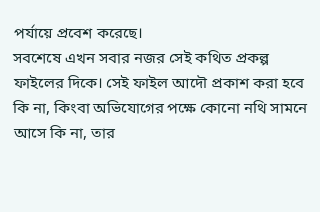পর্যায়ে প্রবেশ করেছে।
সবশেষে এখন সবার নজর সেই কথিত প্রকল্প ফাইলের দিকে। সেই ফাইল আদৌ প্রকাশ করা হবে কি না, কিংবা অভিযোগের পক্ষে কোনো নথি সামনে আসে কি না, তার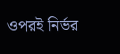ওপরই নির্ভর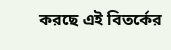করছে এই বিতর্কের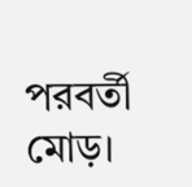পরবর্তী মোড়।